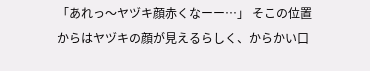「あれっ〜ヤヅキ顔赤くなーー…」 そこの位置からはヤヅキの顔が見えるらしく、からかい口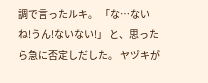調で言ったルキ。 「な…ないね!うん!ないない!」 と、思ったら急に否定しだした。 ヤヅキが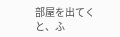部屋を出てくと、ふ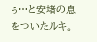ぅ…と安堵の息をついたルキ。